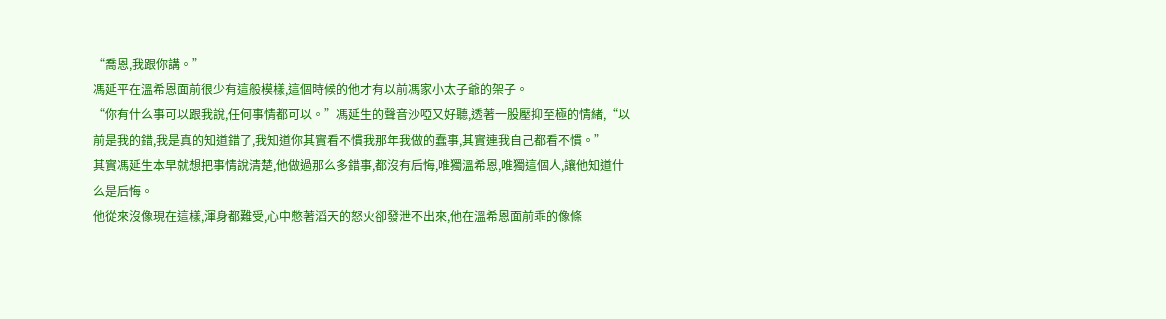“喬恩,我跟你講。”
馮延平在溫希恩面前很少有這般模樣,這個時候的他才有以前馮家小太子爺的架子。
“你有什么事可以跟我說,任何事情都可以。”馮延生的聲音沙啞又好聽,透著一股壓抑至極的情緒,“以前是我的錯,我是真的知道錯了,我知道你其實看不慣我那年我做的蠢事,其實連我自己都看不慣。”
其實馮延生本早就想把事情說清楚,他做過那么多錯事,都沒有后悔,唯獨溫希恩,唯獨這個人,讓他知道什么是后悔。
他從來沒像現在這樣,渾身都難受,心中憋著滔天的怒火卻發泄不出來,他在溫希恩面前乖的像條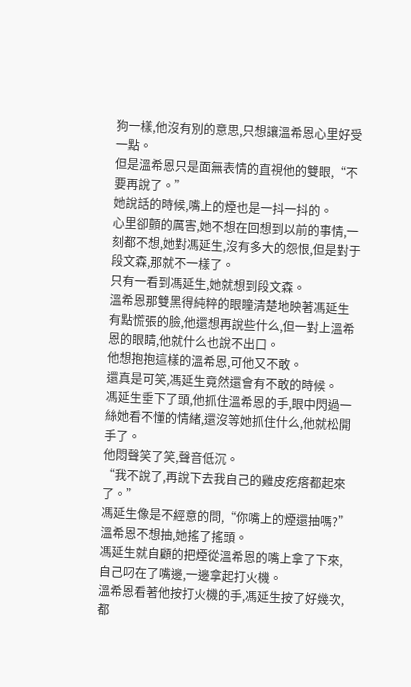狗一樣,他沒有別的意思,只想讓溫希恩心里好受一點。
但是溫希恩只是面無表情的直視他的雙眼,“不要再說了。”
她說話的時候,嘴上的煙也是一抖一抖的。
心里卻顫的厲害,她不想在回想到以前的事情,一刻都不想,她對馮延生,沒有多大的怨恨,但是對于段文森,那就不一樣了。
只有一看到馮延生,她就想到段文森。
溫希恩那雙黑得純粹的眼瞳清楚地映著馮延生有點慌張的臉,他還想再說些什么,但一對上溫希恩的眼睛,他就什么也說不出口。
他想抱抱這樣的溫希恩,可他又不敢。
還真是可笑,馮延生竟然還會有不敢的時候。
馮延生垂下了頭,他抓住溫希恩的手,眼中閃過一絲她看不懂的情緒,還沒等她抓住什么,他就松開手了。
他悶聲笑了笑,聲音低沉。
“我不說了,再說下去我自己的雞皮疙瘩都起來了。”
馮延生像是不經意的問,“你嘴上的煙還抽嗎?”
溫希恩不想抽,她搖了搖頭。
馮延生就自顧的把煙從溫希恩的嘴上拿了下來,自己叼在了嘴邊,一邊拿起打火機。
溫希恩看著他按打火機的手,馮延生按了好幾次,都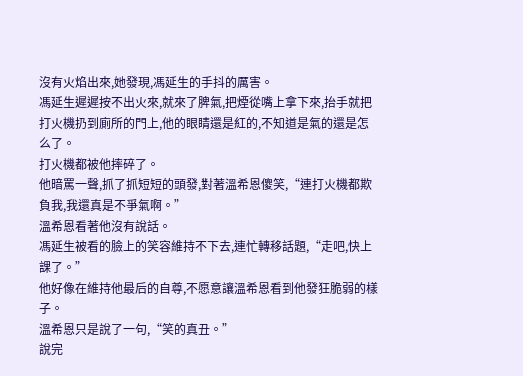沒有火焰出來,她發現,馮延生的手抖的厲害。
馮延生遲遲按不出火來,就來了脾氣,把煙從嘴上拿下來,抬手就把打火機扔到廁所的門上,他的眼睛還是紅的,不知道是氣的還是怎么了。
打火機都被他摔碎了。
他暗罵一聲,抓了抓短短的頭發,對著溫希恩傻笑,“連打火機都欺負我,我還真是不爭氣啊。”
溫希恩看著他沒有說話。
馮延生被看的臉上的笑容維持不下去,連忙轉移話題,“走吧,快上課了。”
他好像在維持他最后的自尊,不愿意讓溫希恩看到他發狂脆弱的樣子。
溫希恩只是說了一句,“笑的真丑。”
說完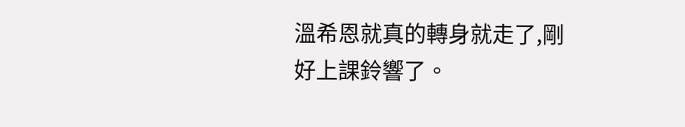溫希恩就真的轉身就走了,剛好上課鈴響了。